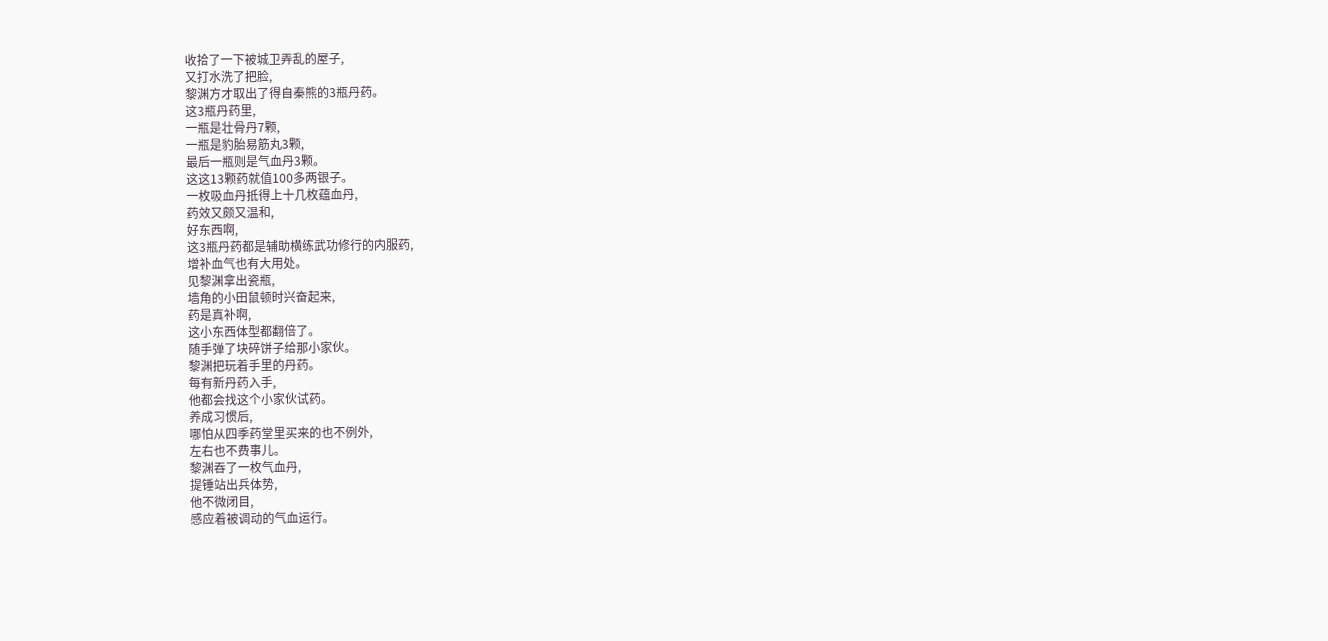收拾了一下被城卫弄乱的屋子,
又打水洗了把脸,
黎渊方才取出了得自秦熊的3瓶丹药。
这3瓶丹药里,
一瓶是壮骨丹7颗,
一瓶是豹胎易筋丸3颗,
最后一瓶则是气血丹3颗。
这这13颗药就值100多两银子。
一枚吸血丹抵得上十几枚蕴血丹,
药效又颇又温和,
好东西啊,
这3瓶丹药都是辅助横练武功修行的内服药,
增补血气也有大用处。
见黎渊拿出瓷瓶,
墙角的小田鼠顿时兴奋起来,
药是真补啊,
这小东西体型都翻倍了。
随手弹了块碎饼子给那小家伙。
黎渊把玩着手里的丹药。
每有新丹药入手,
他都会找这个小家伙试药。
养成习惯后,
哪怕从四季药堂里买来的也不例外,
左右也不费事儿。
黎渊吞了一枚气血丹,
提锤站出兵体势,
他不微闭目,
感应着被调动的气血运行。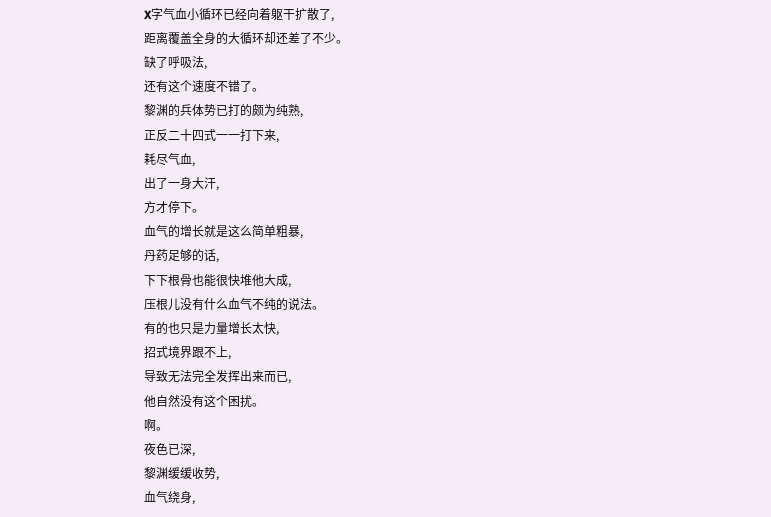X字气血小循环已经向着躯干扩散了,
距离覆盖全身的大循环却还差了不少。
缺了呼吸法,
还有这个速度不错了。
黎渊的兵体势已打的颇为纯熟,
正反二十四式一一打下来,
耗尽气血,
出了一身大汗,
方才停下。
血气的增长就是这么简单粗暴,
丹药足够的话,
下下根骨也能很快堆他大成,
压根儿没有什么血气不纯的说法。
有的也只是力量增长太快,
招式境界跟不上,
导致无法完全发挥出来而已,
他自然没有这个困扰。
啊。
夜色已深,
黎渊缓缓收势,
血气绕身,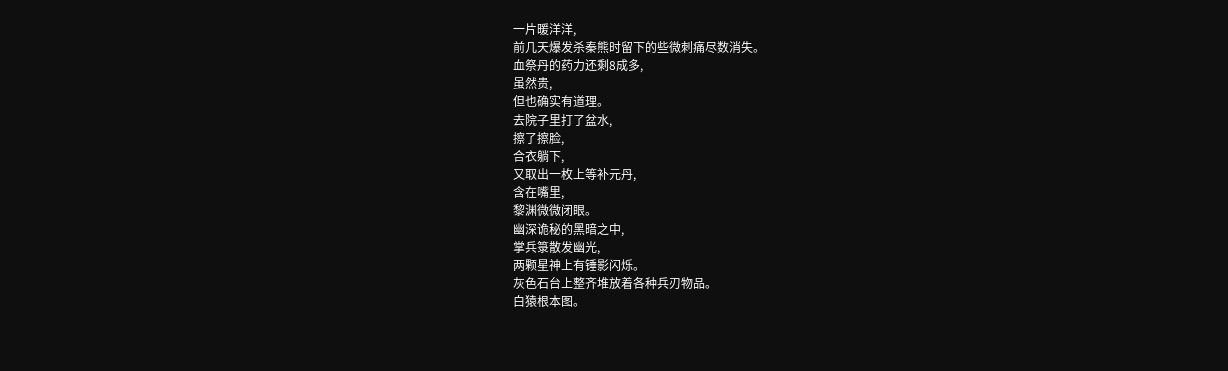一片暖洋洋,
前几天爆发杀秦熊时留下的些微刺痛尽数消失。
血祭丹的药力还剩8成多,
虽然贵,
但也确实有道理。
去院子里打了盆水,
擦了擦脸,
合衣躺下,
又取出一枚上等补元丹,
含在嘴里,
黎渊微微闭眼。
幽深诡秘的黑暗之中,
掌兵箓散发幽光,
两颗星神上有锤影闪烁。
灰色石台上整齐堆放着各种兵刃物品。
白猿根本图。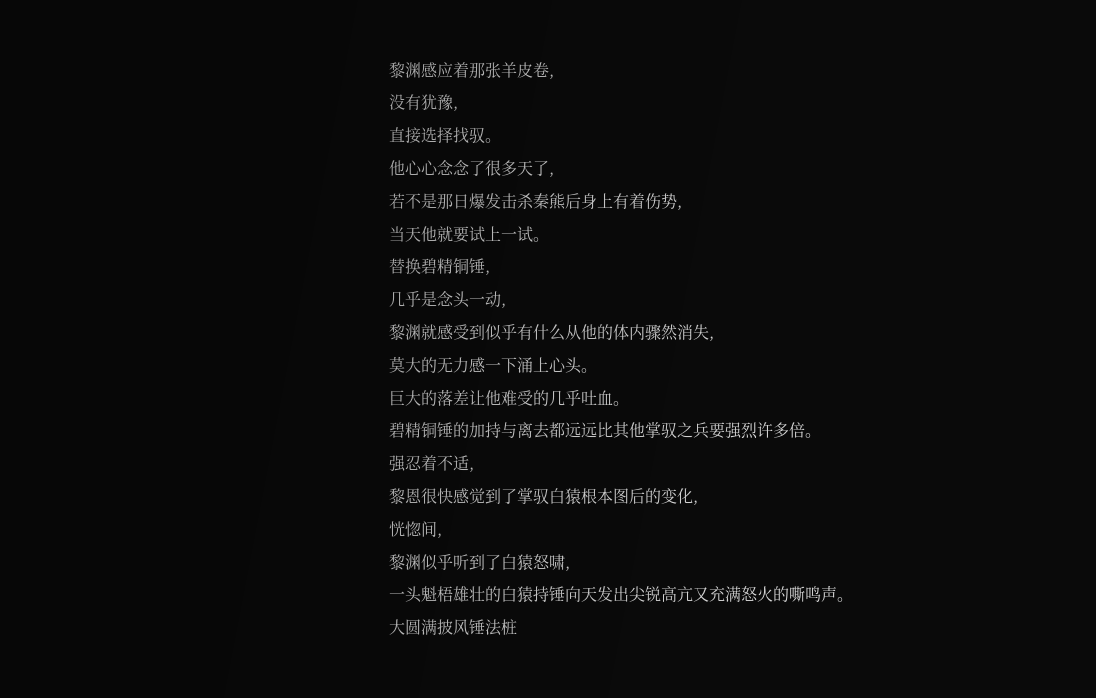黎渊感应着那张羊皮卷,
没有犹豫,
直接选择找驭。
他心心念念了很多天了,
若不是那日爆发击杀秦熊后身上有着伤势,
当天他就要试上一试。
替换碧精铜锤,
几乎是念头一动,
黎渊就感受到似乎有什么从他的体内骤然消失,
莫大的无力感一下涌上心头。
巨大的落差让他难受的几乎吐血。
碧精铜锤的加持与离去都远远比其他掌驭之兵要强烈许多倍。
强忍着不适,
黎恩很快感觉到了掌驭白猿根本图后的变化,
恍惚间,
黎渊似乎听到了白猿怒啸,
一头魁梧雄壮的白猿持锤向天发出尖锐高亢又充满怒火的嘶鸣声。
大圆满披风锤法桩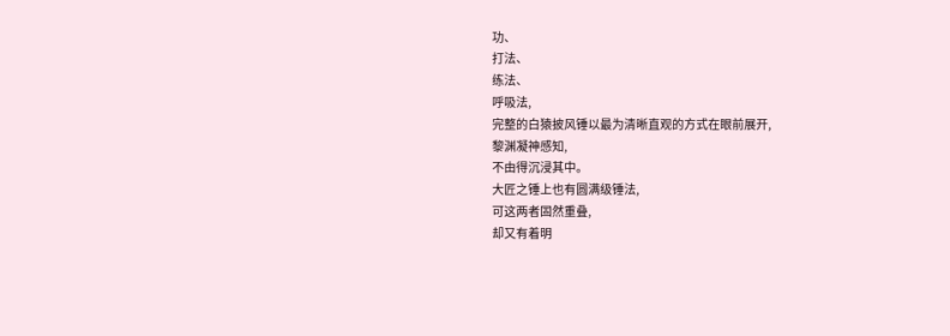功、
打法、
练法、
呼吸法,
完整的白猿披风锤以最为清晰直观的方式在眼前展开,
黎渊凝神感知,
不由得沉浸其中。
大匠之锤上也有圆满级锤法,
可这两者固然重叠,
却又有着明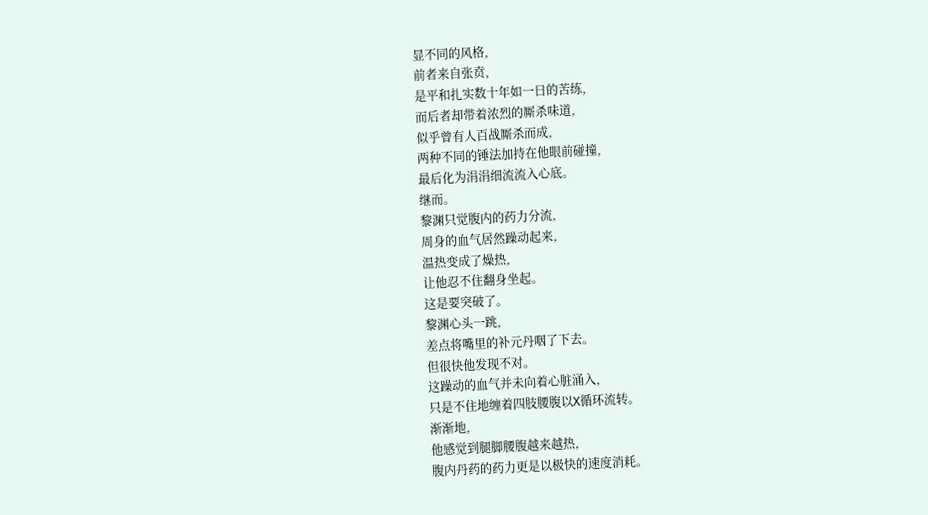显不同的风格,
前者来自张贲,
是平和扎实数十年如一日的苦练,
而后者却带着浓烈的厮杀味道,
似乎曾有人百战厮杀而成,
两种不同的锤法加持在他眼前碰撞,
最后化为涓涓细流流入心底。
继而。
黎渊只觉腹内的药力分流,
周身的血气居然躁动起来,
温热变成了燥热,
让他忍不住翻身坐起。
这是要突破了。
黎渊心头一跳,
差点将嘴里的补元丹咽了下去。
但很快他发现不对。
这躁动的血气并未向着心脏涌入,
只是不住地缠着四肢腰腹以X循环流转。
渐渐地,
他感觉到腿脚腰腹越来越热,
腹内丹药的药力更是以极快的速度消耗。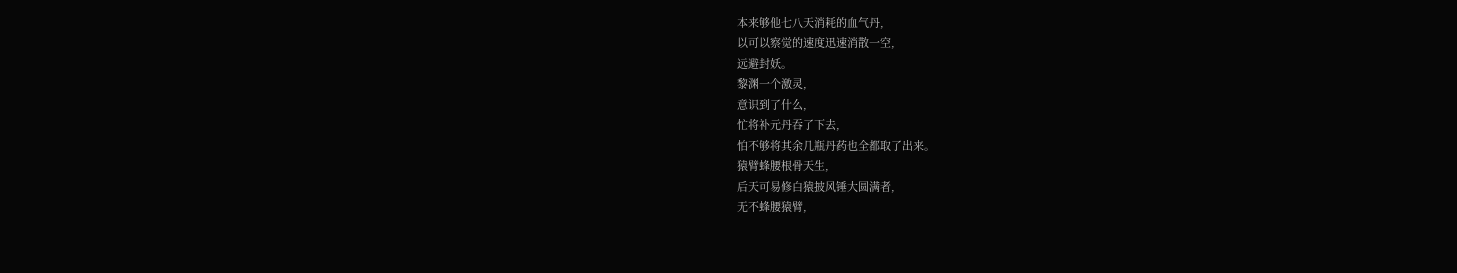本来够他七八天消耗的血气丹,
以可以察觉的速度迅速消散一空,
远避封妖。
黎渊一个激灵,
意识到了什么,
忙将补元丹吞了下去,
怕不够将其余几瓶丹药也全都取了出来。
猿臂蜂腰根骨天生,
后天可易修白猿披风锤大圆满者,
无不蜂腰猿臂,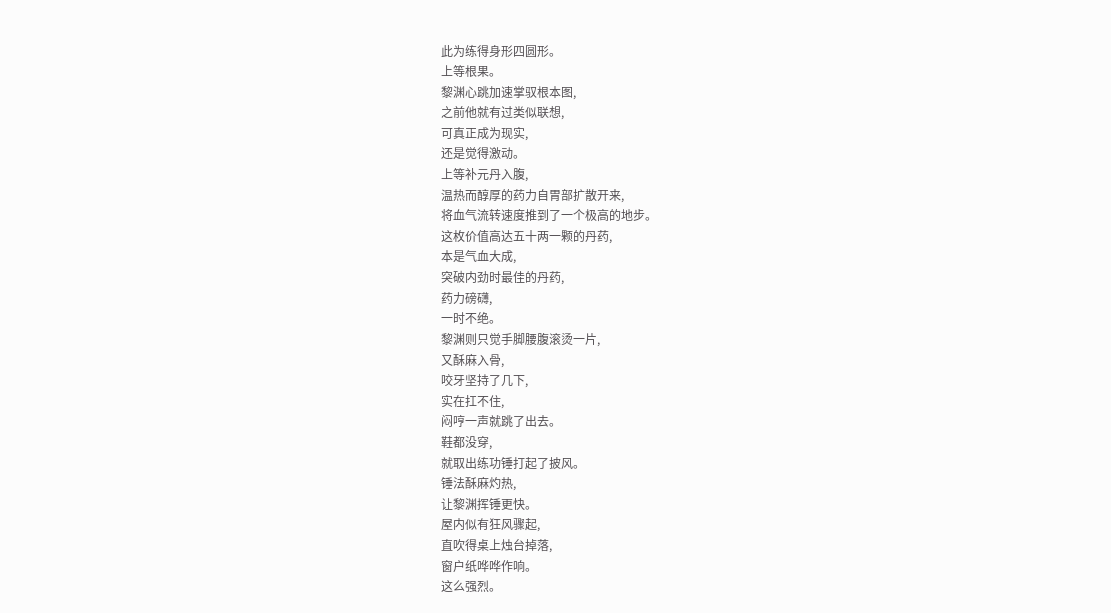此为练得身形四圆形。
上等根果。
黎渊心跳加速掌驭根本图,
之前他就有过类似联想,
可真正成为现实,
还是觉得激动。
上等补元丹入腹,
温热而醇厚的药力自胃部扩散开来,
将血气流转速度推到了一个极高的地步。
这枚价值高达五十两一颗的丹药,
本是气血大成,
突破内劲时最佳的丹药,
药力磅礴,
一时不绝。
黎渊则只觉手脚腰腹滚烫一片,
又酥麻入骨,
咬牙坚持了几下,
实在扛不住,
闷哼一声就跳了出去。
鞋都没穿,
就取出练功锤打起了披风。
锤法酥麻灼热,
让黎渊挥锤更快。
屋内似有狂风骤起,
直吹得桌上烛台掉落,
窗户纸哗哗作响。
这么强烈。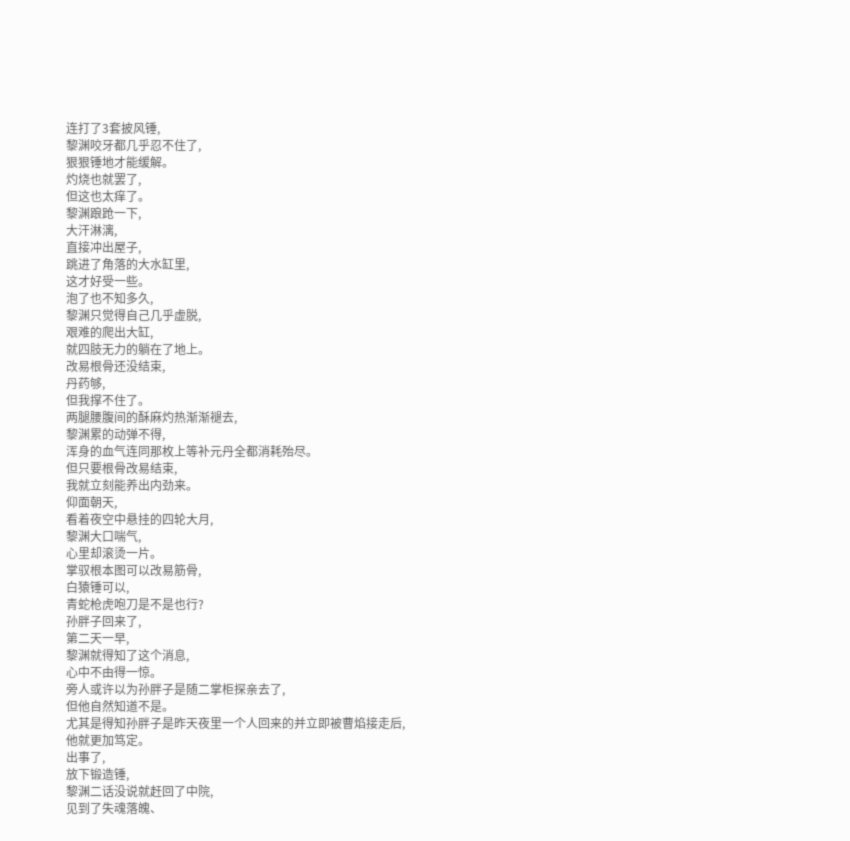连打了3套披风锤,
黎渊咬牙都几乎忍不住了,
狠狠锤地才能缓解。
灼烧也就罢了,
但这也太痒了。
黎渊踉跄一下,
大汗淋漓,
直接冲出屋子,
跳进了角落的大水缸里,
这才好受一些。
泡了也不知多久,
黎渊只觉得自己几乎虚脱,
艰难的爬出大缸,
就四肢无力的躺在了地上。
改易根骨还没结束,
丹药够,
但我撑不住了。
两腿腰腹间的酥麻灼热渐渐褪去,
黎渊累的动弹不得,
浑身的血气连同那枚上等补元丹全都消耗殆尽。
但只要根骨改易结束,
我就立刻能养出内劲来。
仰面朝天,
看着夜空中悬挂的四轮大月,
黎渊大口喘气,
心里却滚烫一片。
掌驭根本图可以改易筋骨,
白猿锤可以,
青蛇枪虎咆刀是不是也行?
孙胖子回来了,
第二天一早,
黎渊就得知了这个消息,
心中不由得一惊。
旁人或许以为孙胖子是随二掌柜探亲去了,
但他自然知道不是。
尤其是得知孙胖子是昨天夜里一个人回来的并立即被曹焰接走后,
他就更加笃定。
出事了,
放下锻造锤,
黎渊二话没说就赶回了中院,
见到了失魂落魄、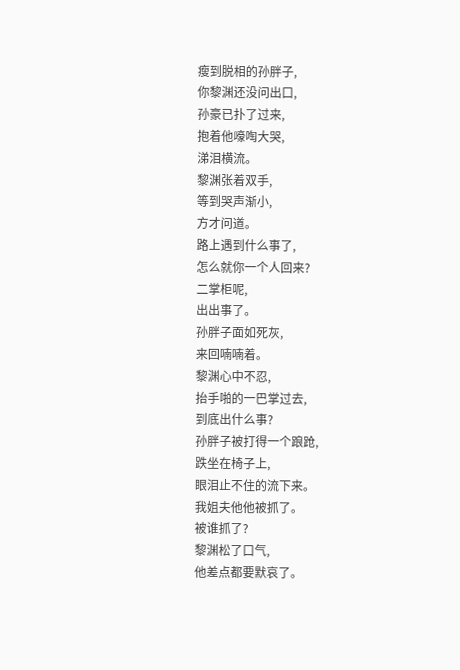瘦到脱相的孙胖子,
你黎渊还没问出口,
孙豪已扑了过来,
抱着他嚎啕大哭,
涕泪横流。
黎渊张着双手,
等到哭声渐小,
方才问道。
路上遇到什么事了,
怎么就你一个人回来?
二掌柜呢,
出出事了。
孙胖子面如死灰,
来回喃喃着。
黎渊心中不忍,
抬手啪的一巴掌过去,
到底出什么事?
孙胖子被打得一个踉跄,
跌坐在椅子上,
眼泪止不住的流下来。
我姐夫他他被抓了。
被谁抓了?
黎渊松了口气,
他差点都要默哀了。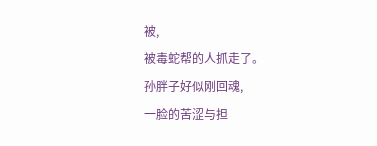被,
被毒蛇帮的人抓走了。
孙胖子好似刚回魂,
一脸的苦涩与担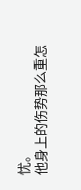忧。
他身上的伤势那么重怎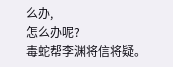么办,
怎么办呢?
毒蛇帮李渊将信将疑。